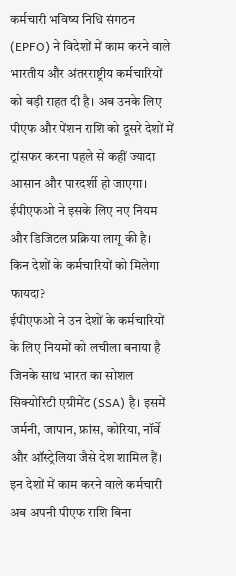कर्मचारी भविष्य निधि संगठन (EPFO) ने विदेशों में काम करने वाले भारतीय और अंतरराष्ट्रीय कर्मचारियों को बड़ी राहत दी है। अब उनके लिए पीएफ और पेंशन राशि को दूसरे देशों में ट्रांसफर करना पहले से कहीं ज्यादा आसान और पारदर्शी हो जाएगा। ईपीएफओ ने इसके लिए नए नियम और डिजिटल प्रक्रिया लागू की है।
किन देशों के कर्मचारियों को मिलेगा फायदा?
ईपीएफओ ने उन देशों के कर्मचारियों के लिए नियमों को लचीला बनाया है जिनके साथ भारत का सोशल सिक्योरिटी एग्रीमेंट (SSA) है। इसमें जर्मनी, जापान, फ्रांस, कोरिया, नॉर्वे और ऑस्ट्रेलिया जैसे देश शामिल हैं। इन देशों में काम करने वाले कर्मचारी अब अपनी पीएफ राशि बिना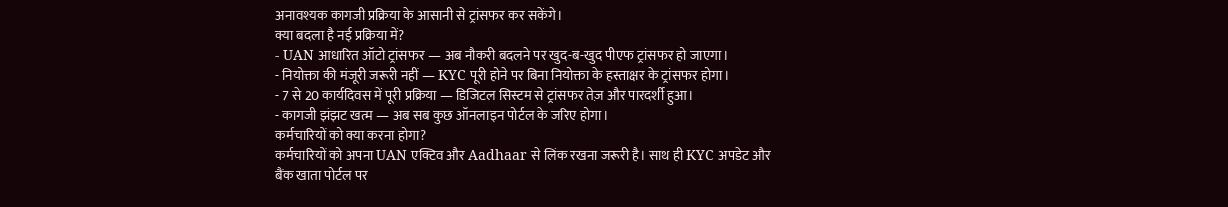अनावश्यक कागजी प्रक्रिया के आसानी से ट्रांसफर कर सकेंगे।
क्या बदला है नई प्रक्रिया में?
- UAN आधारित ऑटो ट्रांसफर — अब नौकरी बदलने पर खुद-ब-खुद पीएफ ट्रांसफर हो जाएगा।
- नियोक्ता की मंजूरी जरूरी नहीं — KYC पूरी होने पर बिना नियोक्ता के हस्ताक्षर के ट्रांसफर होगा।
- 7 से 20 कार्यदिवस में पूरी प्रक्रिया — डिजिटल सिस्टम से ट्रांसफर तेज़ और पारदर्शी हुआ।
- कागजी झंझट खत्म — अब सब कुछ ऑनलाइन पोर्टल के जरिए होगा।
कर्मचारियों को क्या करना होगा?
कर्मचारियों को अपना UAN एक्टिव और Aadhaar से लिंक रखना जरूरी है। साथ ही KYC अपडेट और बैंक खाता पोर्टल पर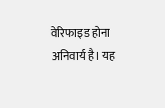वेरिफाइड होना अनिवार्य है। यह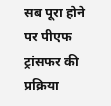सब पूरा होने पर पीएफ ट्रांसफर की प्रक्रिया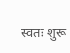स्वतः शुरू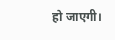हो जाएगी।